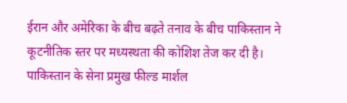ईरान और अमेरिका के बीच बढ़ते तनाव के बीच पाकिस्तान ने कूटनीतिक स्तर पर मध्यस्थता की कोशिश तेज कर दी है। पाकिस्तान के सेना प्रमुख फील्ड मार्शल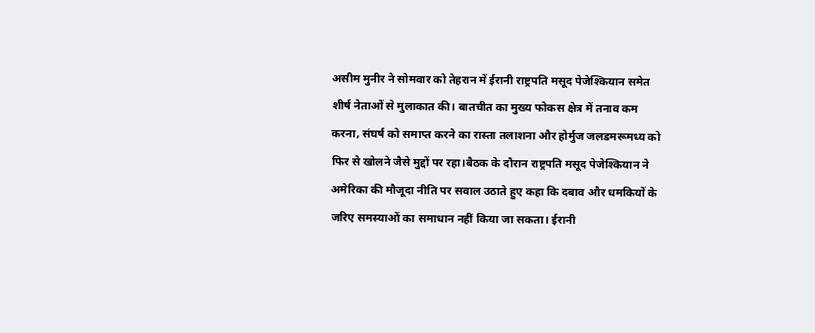असीम मुनीर ने सोमवार को तेहरान में ईरानी राष्ट्रपति मसूद पेजेश्कियान समेत शीर्ष नेताओं से मुलाकात की। बातचीत का मुख्य फोकस क्षेत्र में तनाव कम करना, संघर्ष को समाप्त करने का रास्ता तलाशना और होर्मुज जलडमरूमध्य को फिर से खोलने जैसे मुद्दों पर रहा।बैठक के दौरान राष्ट्रपति मसूद पेजेश्कियान ने अमेरिका की मौजूदा नीति पर सवाल उठाते हुए कहा कि दबाव और धमकियों के जरिए समस्याओं का समाधान नहीं किया जा सकता। ईरानी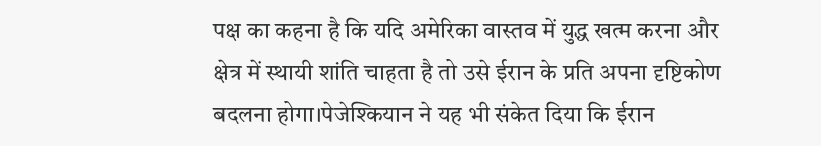पक्ष का कहना है कि यदि अमेरिका वास्तव में युद्ध खत्म करना और क्षेत्र में स्थायी शांति चाहता है तो उसे ईरान के प्रति अपना दृष्टिकोण बदलना होगा।पेजेश्कियान ने यह भी संकेत दिया कि ईरान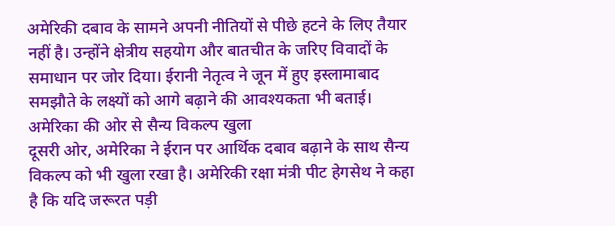अमेरिकी दबाव के सामने अपनी नीतियों से पीछे हटने के लिए तैयार नहीं है। उन्होंने क्षेत्रीय सहयोग और बातचीत के जरिए विवादों के समाधान पर जोर दिया। ईरानी नेतृत्व ने जून में हुए इस्लामाबाद समझौते के लक्ष्यों को आगे बढ़ाने की आवश्यकता भी बताई।
अमेरिका की ओर से सैन्य विकल्प खुला
दूसरी ओर, अमेरिका ने ईरान पर आर्थिक दबाव बढ़ाने के साथ सैन्य विकल्प को भी खुला रखा है। अमेरिकी रक्षा मंत्री पीट हेगसेथ ने कहा है कि यदि जरूरत पड़ी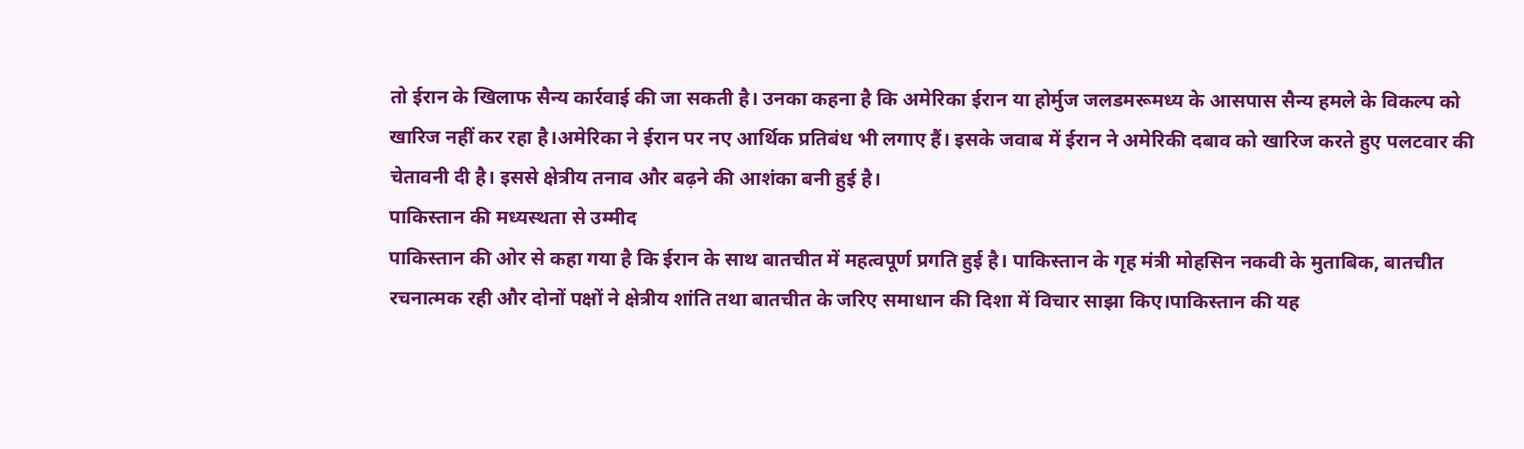तो ईरान के खिलाफ सैन्य कार्रवाई की जा सकती है। उनका कहना है कि अमेरिका ईरान या होर्मुज जलडमरूमध्य के आसपास सैन्य हमले के विकल्प को खारिज नहीं कर रहा है।अमेरिका ने ईरान पर नए आर्थिक प्रतिबंध भी लगाए हैं। इसके जवाब में ईरान ने अमेरिकी दबाव को खारिज करते हुए पलटवार की चेतावनी दी है। इससे क्षेत्रीय तनाव और बढ़ने की आशंका बनी हुई है।
पाकिस्तान की मध्यस्थता से उम्मीद
पाकिस्तान की ओर से कहा गया है कि ईरान के साथ बातचीत में महत्वपूर्ण प्रगति हुई है। पाकिस्तान के गृह मंत्री मोहसिन नकवी के मुताबिक, बातचीत रचनात्मक रही और दोनों पक्षों ने क्षेत्रीय शांति तथा बातचीत के जरिए समाधान की दिशा में विचार साझा किए।पाकिस्तान की यह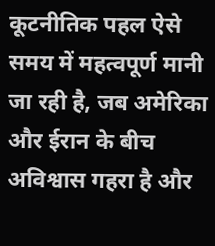कूटनीतिक पहल ऐसे समय में महत्वपूर्ण मानी जा रही है, जब अमेरिका और ईरान के बीच अविश्वास गहरा है और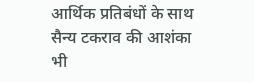आर्थिक प्रतिबंधों के साथ सैन्य टकराव की आशंका भी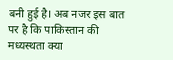बनी हुई है। अब नजर इस बात पर है कि पाकिस्तान की मध्यस्थता क्या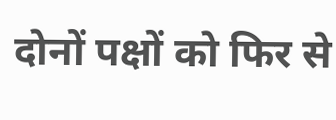दोनों पक्षों को फिर से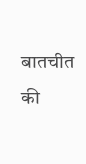बातचीत की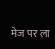मेज पर ला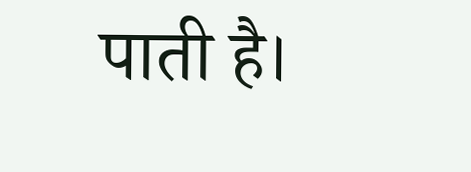पाती है।